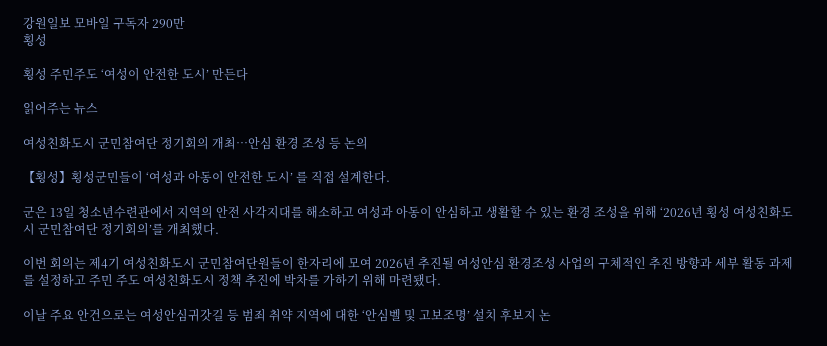강원일보 모바일 구독자 290만
횡성

횡성 주민주도 ‘여성이 안전한 도시’ 만든다

읽어주는 뉴스

여성친화도시 군민참여단 정기회의 개최…안심 환경 조성 등 논의

【횡성】횡성군민들이 ‘여성과 아동이 안전한 도시’ 를 직접 설계한다.

군은 13일 청소년수련관에서 지역의 안전 사각지대를 해소하고 여성과 아동이 안심하고 생활할 수 있는 환경 조성을 위해 ‘2026년 횡성 여성친화도시 군민참여단 정기회의’를 개최했다.

이번 회의는 제4기 여성친화도시 군민참여단원들이 한자리에 모여 2026년 추진될 여성안심 환경조성 사업의 구체적인 추진 방향과 세부 활동 과제를 설정하고 주민 주도 여성친화도시 정책 추진에 박차를 가하기 위해 마련됐다.

이날 주요 안건으로는 여성안심귀갓길 등 범죄 취약 지역에 대한 ‘안심벨 및 고보조명’ 설치 후보지 논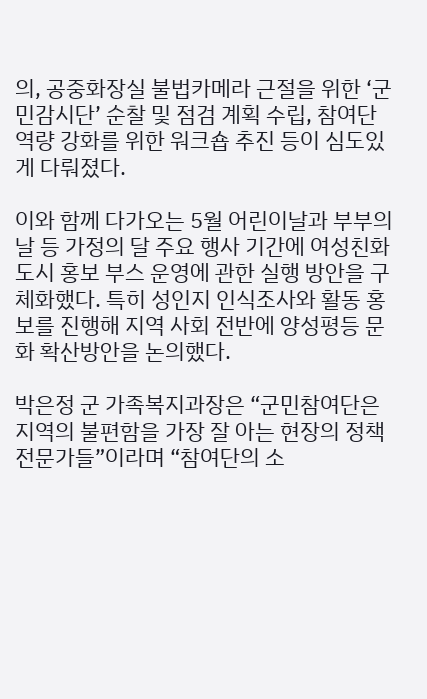의, 공중화장실 불법카메라 근절을 위한 ‘군민감시단’ 순찰 및 점검 계획 수립, 참여단 역량 강화를 위한 워크숍 추진 등이 심도있게 다뤄졌다.

이와 함께 다가오는 5월 어린이날과 부부의 날 등 가정의 달 주요 행사 기간에 여성친화도시 홍보 부스 운영에 관한 실행 방안을 구체화했다. 특히 성인지 인식조사와 활동 홍보를 진행해 지역 사회 전반에 양성평등 문화 확산방안을 논의했다.

박은정 군 가족복지과장은 “군민참여단은 지역의 불편함을 가장 잘 아는 현장의 정책 전문가들”이라며 “참여단의 소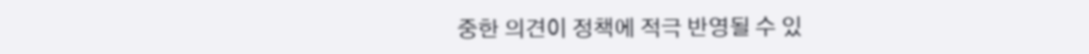중한 의견이 정책에 적극 반영될 수 있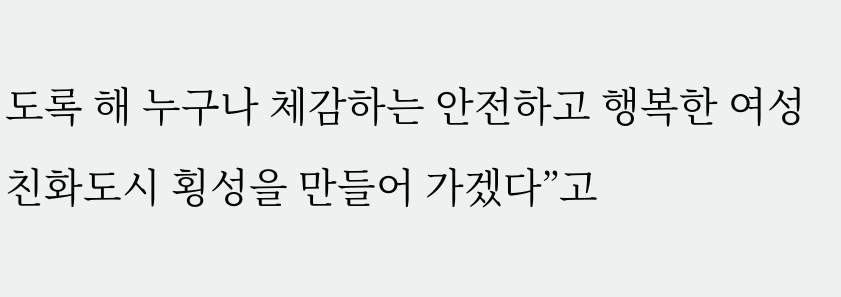도록 해 누구나 체감하는 안전하고 행복한 여성친화도시 횡성을 만들어 가겠다”고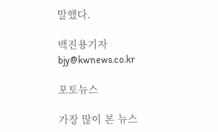말했다.

백진용기자 bjy@kwnews.co.kr

포토뉴스

가장 많이 본 뉴스